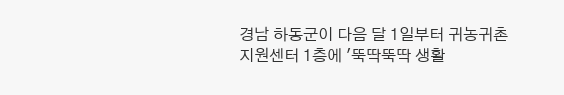경남 하동군이 다음 달 1일부터 귀농귀촌지원센터 1층에 '뚝딱뚝딱 생활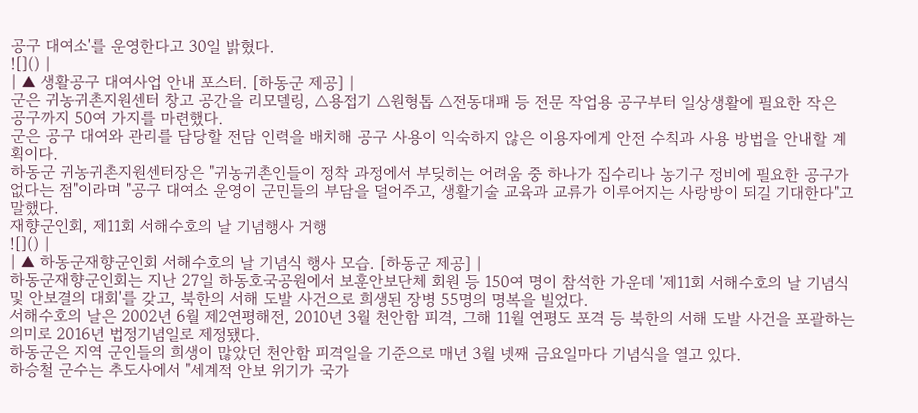공구 대여소'를 운영한다고 30일 밝혔다.
![]() |
| ▲ 생활공구 대여사업 안내 포스터. [하동군 제공] |
군은 귀농귀촌지원센터 창고 공간을 리모델링, △용접기 △원형톱 △전동대패 등 전문 작업용 공구부터 일상생활에 필요한 작은 공구까지 50여 가지를 마련했다.
군은 공구 대여와 관리를 담당할 전담 인력을 배치해 공구 사용이 익숙하지 않은 이용자에게 안전 수칙과 사용 방법을 안내할 계획이다.
하동군 귀농귀촌지원센터장은 "귀농귀촌인들이 정착 과정에서 부딪히는 어려움 중 하나가 집수리나 농기구 정비에 필요한 공구가 없다는 점"이라며 "공구 대여소 운영이 군민들의 부담을 덜어주고, 생활기술 교육과 교류가 이루어지는 사랑방이 되길 기대한다"고 말했다.
재향군인회, 제11회 서해수호의 날 기념행사 거행
![]() |
| ▲ 하동군재향군인회 서해수호의 날 기념식 행사 모습. [하동군 제공] |
하동군재향군인회는 지난 27일 하동호국공원에서 보훈안보단체 회원 등 150여 명이 참석한 가운데 '제11회 서해수호의 날 기념식 및 안보결의 대회'를 갖고, 북한의 서해 도발 사건으로 희생된 장병 55명의 명복을 빌었다.
서해수호의 날은 2002년 6월 제2연평해전, 2010년 3월 천안함 피격, 그해 11월 연평도 포격 등 북한의 서해 도발 사건을 포괄하는 의미로 2016년 법정기념일로 제정됐다.
하동군은 지역 군인들의 희생이 많았던 천안함 피격일을 기준으로 매년 3월 넷째 금요일마다 기념식을 열고 있다.
하승철 군수는 추도사에서 "세계적 안보 위기가 국가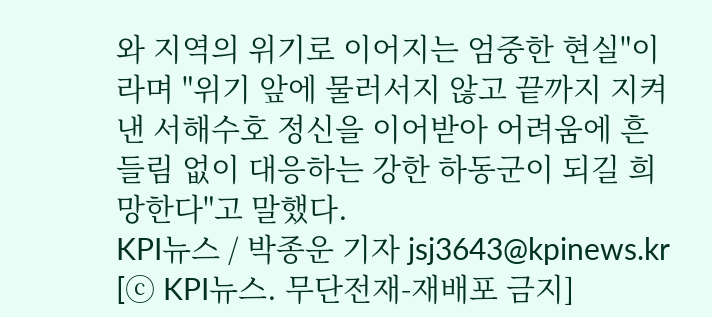와 지역의 위기로 이어지는 엄중한 현실"이라며 "위기 앞에 물러서지 않고 끝까지 지켜낸 서해수호 정신을 이어받아 어려움에 흔들림 없이 대응하는 강한 하동군이 되길 희망한다"고 말했다.
KPI뉴스 / 박종운 기자 jsj3643@kpinews.kr
[ⓒ KPI뉴스. 무단전재-재배포 금지]